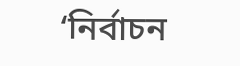‘নির্বাচন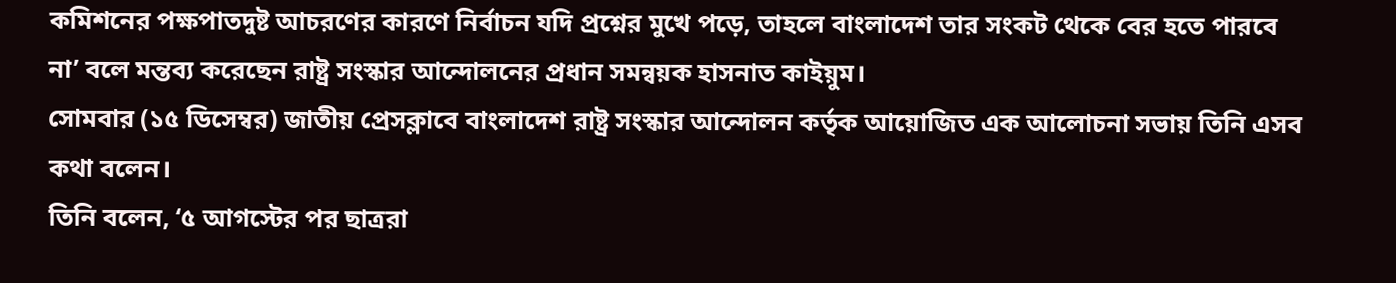কমিশনের পক্ষপাতদুষ্ট আচরণের কারণে নির্বাচন যদি প্রশ্নের মুখে পড়ে, তাহলে বাংলাদেশ তার সংকট থেকে বের হতে পারবে না’ বলে মন্তব্য করেছেন রাষ্ট্র সংস্কার আন্দোলনের প্রধান সমন্বয়ক হাসনাত কাইয়ুম।
সোমবার (১৫ ডিসেম্বর) জাতীয় প্রেসক্লাবে বাংলাদেশ রাষ্ট্র সংস্কার আন্দোলন কর্তৃক আয়োজিত এক আলোচনা সভায় তিনি এসব কথা বলেন।
তিনি বলেন, ‘৫ আগস্টের পর ছাত্ররা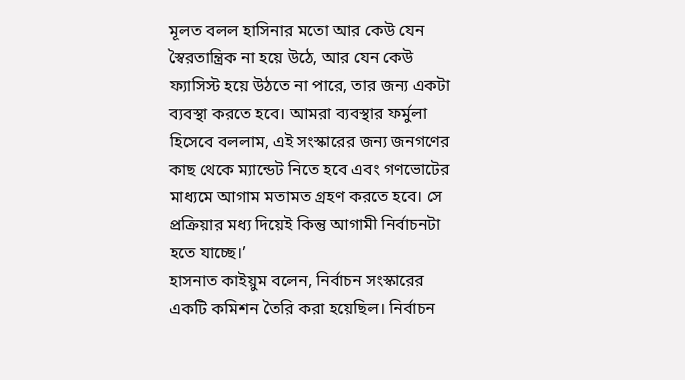মূলত বলল হাসিনার মতো আর কেউ যেন স্বৈরতান্ত্রিক না হয়ে উঠে, আর যেন কেউ ফ্যাসিস্ট হয়ে উঠতে না পারে, তার জন্য একটা ব্যবস্থা করতে হবে। আমরা ব্যবস্থার ফর্মুলা হিসেবে বললাম, এই সংস্কারের জন্য জনগণের কাছ থেকে ম্যান্ডেট নিতে হবে এবং গণভোটের মাধ্যমে আগাম মতামত গ্রহণ করতে হবে। সে প্রক্রিয়ার মধ্য দিয়েই কিন্তু আগামী নির্বাচনটা হতে যাচ্ছে।’
হাসনাত কাইয়ুম বলেন, নির্বাচন সংস্কারের একটি কমিশন তৈরি করা হয়েছিল। নির্বাচন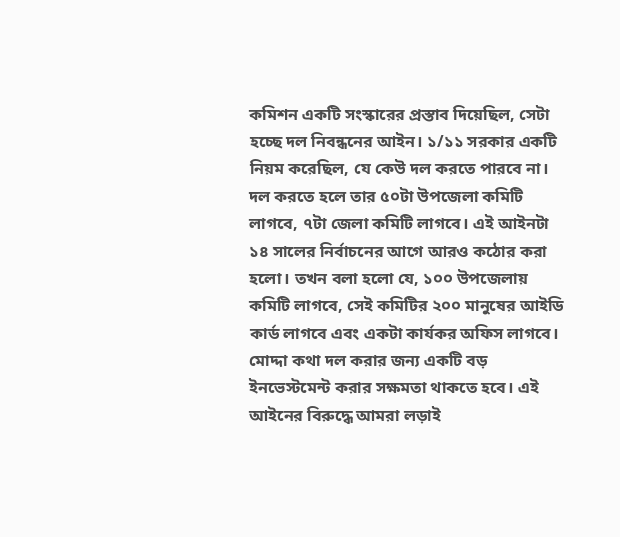কমিশন একটি সংস্কারের প্রস্তাব দিয়েছিল, সেটা হচ্ছে দল নিবন্ধনের আইন। ১/১১ সরকার একটি নিয়ম করেছিল, যে কেউ দল করতে পারবে না। দল করতে হলে তার ৫০টা উপজেলা কমিটি লাগবে, ৭টা জেলা কমিটি লাগবে। এই আইনটা ১৪ সালের নির্বাচনের আগে আরও কঠোর করা হলো। তখন বলা হলো যে, ১০০ উপজেলায় কমিটি লাগবে, সেই কমিটির ২০০ মানুষের আইডি কার্ড লাগবে এবং একটা কার্যকর অফিস লাগবে। মোদ্দা কথা দল করার জন্য একটি বড় ইনভেস্টমেন্ট করার সক্ষমতা থাকতে হবে। এই আইনের বিরুদ্ধে আমরা লড়াই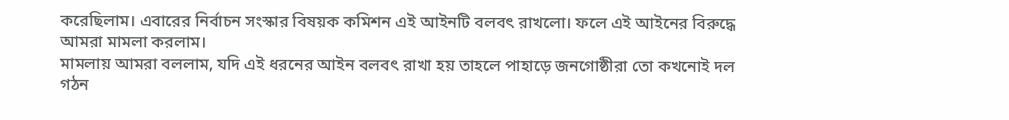করেছিলাম। এবারের নির্বাচন সংস্কার বিষয়ক কমিশন এই আইনটি বলবৎ রাখলো। ফলে এই আইনের বিরুদ্ধে আমরা মামলা করলাম।
মামলায় আমরা বললাম, যদি এই ধরনের আইন বলবৎ রাখা হয় তাহলে পাহাড়ে জনগোষ্ঠীরা তো কখনোই দল গঠন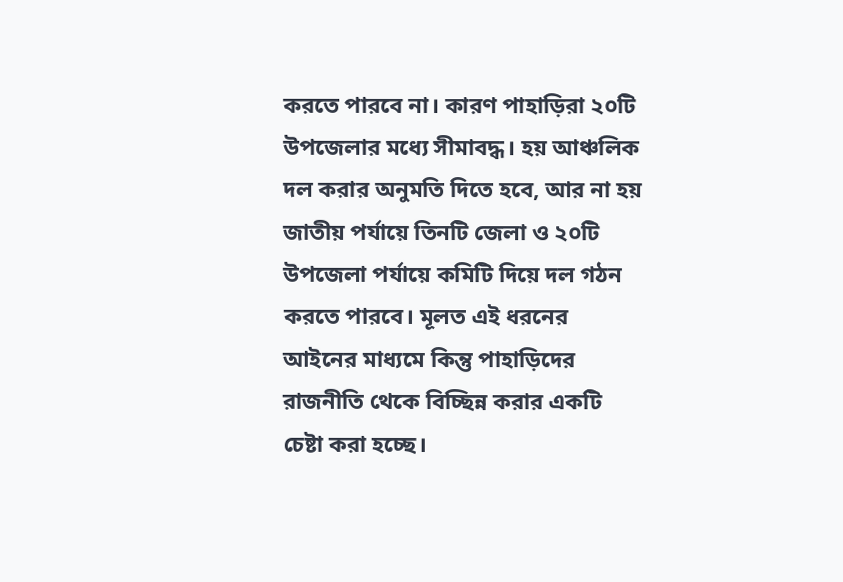করতে পারবে না। কারণ পাহাড়িরা ২০টি উপজেলার মধ্যে সীমাবদ্ধ। হয় আঞ্চলিক দল করার অনুমতি দিতে হবে, আর না হয় জাতীয় পর্যায়ে তিনটি জেলা ও ২০টি উপজেলা পর্যায়ে কমিটি দিয়ে দল গঠন করতে পারবে। মূলত এই ধরনের আইনের মাধ্যমে কিন্তু পাহাড়িদের রাজনীতি থেকে বিচ্ছিন্ন করার একটি চেষ্টা করা হচ্ছে।